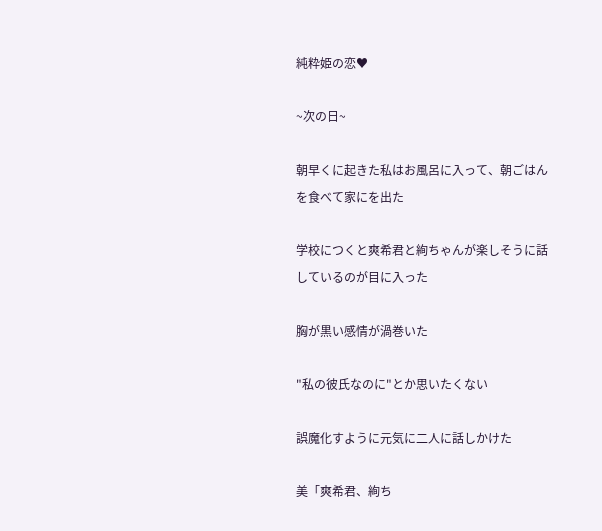純粋姫の恋♥

~次の日~

朝早くに起きた私はお風呂に入って、朝ごはんを食べて家にを出た

学校につくと爽希君と絢ちゃんが楽しそうに話しているのが目に入った

胸が黒い感情が渦巻いた

"私の彼氏なのに"とか思いたくない

誤魔化すように元気に二人に話しかけた

美「爽希君、絢ち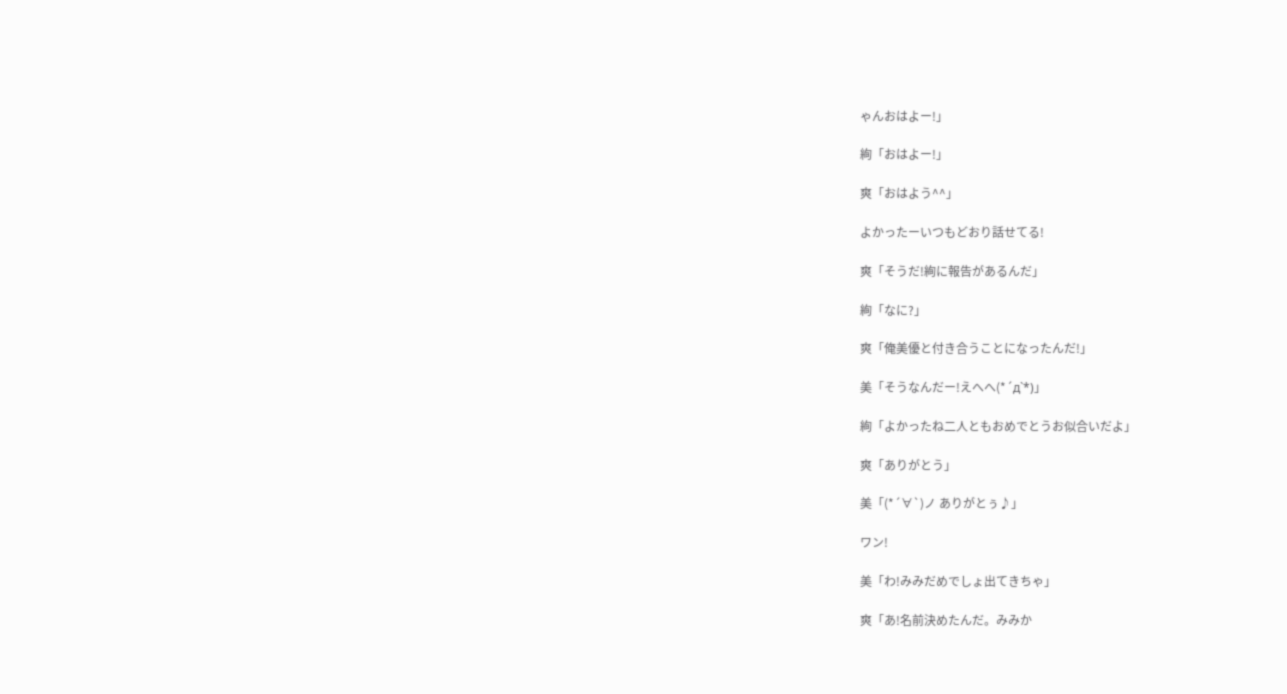ゃんおはよー!」

絢「おはよー!」

爽「おはよう^^」

よかったーいつもどおり話せてる!

爽「そうだ!絢に報告があるんだ」

絢「なに?」

爽「俺美優と付き合うことになったんだ!」

美「そうなんだー!えへへ(*´д`*)」

絢「よかったね二人ともおめでとうお似合いだよ」

爽「ありがとう」

美「(*´∀`)ノ ありがとぅ♪」

ワン!

美「わ!みみだめでしょ出てきちゃ」

爽「あ!名前決めたんだ。みみか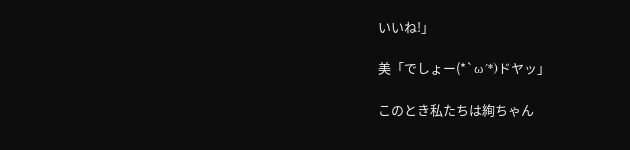いいね!」

美「でしょー(*`ω´*)ドヤッ」

このとき私たちは絢ちゃん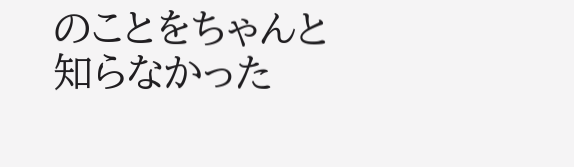のことをちゃんと知らなかった